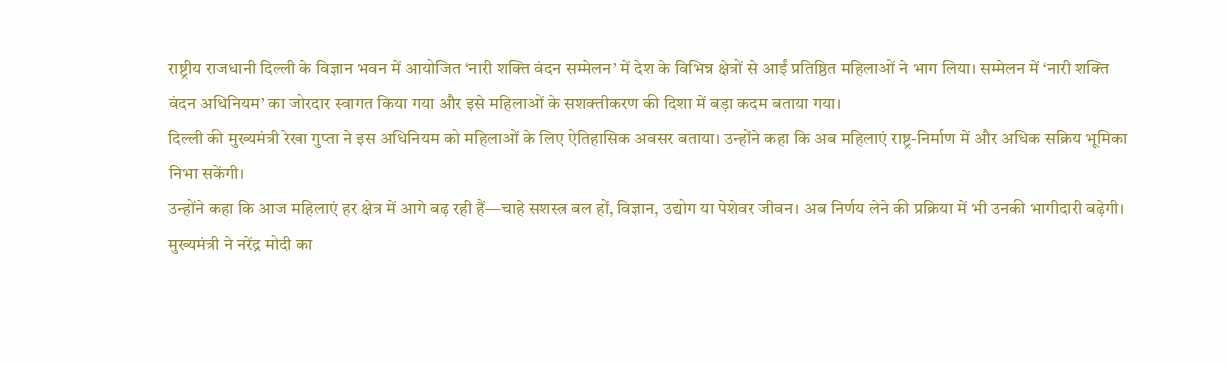राष्ट्रीय राजधानी दिल्ली के विज्ञान भवन में आयोजित ‘नारी शक्ति वंदन सम्मेलन’ में देश के विभिन्न क्षेत्रों से आईं प्रतिष्ठित महिलाओं ने भाग लिया। सम्मेलन में ‘नारी शक्ति वंदन अधिनियम’ का जोरदार स्वागत किया गया और इसे महिलाओं के सशक्तीकरण की दिशा में बड़ा कदम बताया गया।
दिल्ली की मुख्यमंत्री रेखा गुप्ता ने इस अधिनियम को महिलाओं के लिए ऐतिहासिक अवसर बताया। उन्होंने कहा कि अब महिलाएं राष्ट्र-निर्माण में और अधिक सक्रिय भूमिका निभा सकेंगी।
उन्होंने कहा कि आज महिलाएं हर क्षेत्र में आगे बढ़ रही हैं—चाहे सशस्त्र बल हों, विज्ञान, उद्योग या पेशेवर जीवन। अब निर्णय लेने की प्रक्रिया में भी उनकी भागीदारी बढ़ेगी।
मुख्यमंत्री ने नरेंद्र मोदी का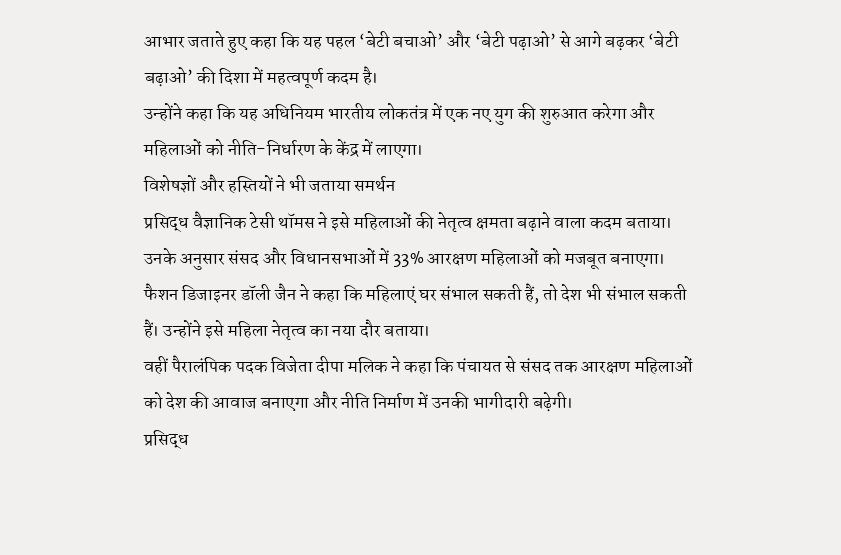आभार जताते हुए कहा कि यह पहल ‘बेटी बचाओ’ और ‘बेटी पढ़ाओ’ से आगे बढ़कर ‘बेटी बढ़ाओ’ की दिशा में महत्वपूर्ण कदम है।
उन्होंने कहा कि यह अधिनियम भारतीय लोकतंत्र में एक नए युग की शुरुआत करेगा और महिलाओं को नीति-निर्धारण के केंद्र में लाएगा।
विशेषज्ञों और हस्तियों ने भी जताया समर्थन
प्रसिद्ध वैज्ञानिक टेसी थॉमस ने इसे महिलाओं की नेतृत्व क्षमता बढ़ाने वाला कदम बताया। उनके अनुसार संसद और विधानसभाओं में 33% आरक्षण महिलाओं को मजबूत बनाएगा।
फैशन डिजाइनर डॉली जैन ने कहा कि महिलाएं घर संभाल सकती हैं, तो देश भी संभाल सकती हैं। उन्होंने इसे महिला नेतृत्व का नया दौर बताया।
वहीं पैरालंपिक पदक विजेता दीपा मलिक ने कहा कि पंचायत से संसद तक आरक्षण महिलाओं को देश की आवाज बनाएगा और नीति निर्माण में उनकी भागीदारी बढ़ेगी।
प्रसिद्ध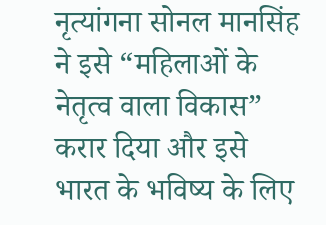नृत्यांगना सोनल मानसिंह ने इसे “महिलाओं के नेतृत्व वाला विकास” करार दिया और इसे भारत के भविष्य के लिए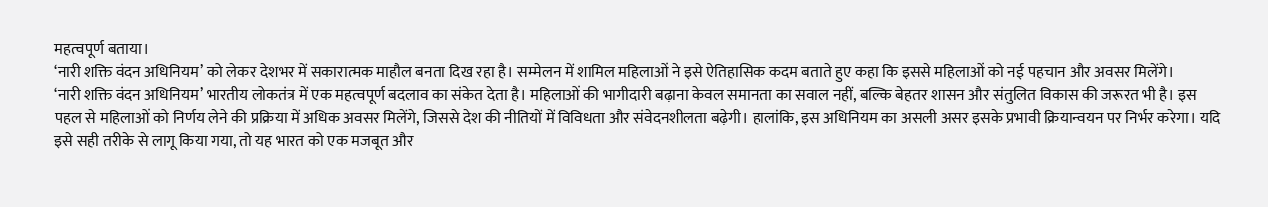महत्वपूर्ण बताया।
‘नारी शक्ति वंदन अधिनियम’ को लेकर देशभर में सकारात्मक माहौल बनता दिख रहा है। सम्मेलन में शामिल महिलाओं ने इसे ऐतिहासिक कदम बताते हुए कहा कि इससे महिलाओं को नई पहचान और अवसर मिलेंगे।
‘नारी शक्ति वंदन अधिनियम’ भारतीय लोकतंत्र में एक महत्वपूर्ण बदलाव का संकेत देता है। महिलाओं की भागीदारी बढ़ाना केवल समानता का सवाल नहीं, बल्कि बेहतर शासन और संतुलित विकास की जरूरत भी है। इस पहल से महिलाओं को निर्णय लेने की प्रक्रिया में अधिक अवसर मिलेंगे, जिससे देश की नीतियों में विविधता और संवेदनशीलता बढ़ेगी। हालांकि, इस अधिनियम का असली असर इसके प्रभावी क्रियान्वयन पर निर्भर करेगा। यदि इसे सही तरीके से लागू किया गया, तो यह भारत को एक मजबूत और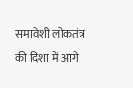समावेशी लोकतंत्र की दिशा में आगे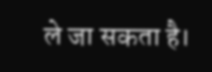ले जा सकता है।